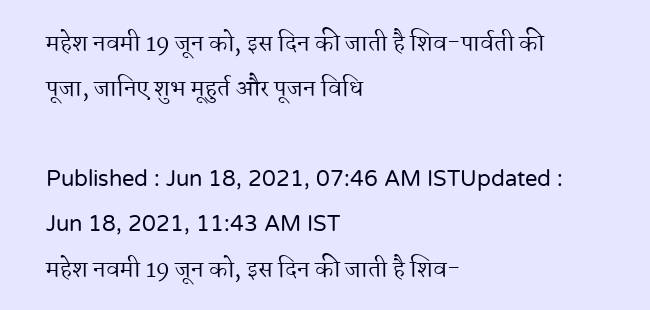महेश नवमी 19 जून को, इस दिन की जाती है शिव-पार्वती की पूजा, जानिए शुभ मूहुर्त और पूजन विधि

Published : Jun 18, 2021, 07:46 AM ISTUpdated : Jun 18, 2021, 11:43 AM IST
महेश नवमी 19 जून को, इस दिन की जाती है शिव-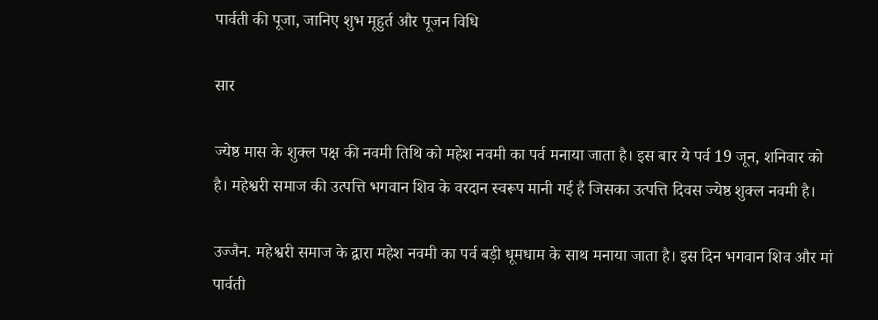पार्वती की पूजा, जानिए शुभ मूहुर्त और पूजन विधि

सार

ज्येष्ठ मास के शुक्ल पक्ष की नवमी तिथि को महेश नवमी का पर्व मनाया जाता है। इस बार ये पर्व 19 जून, शनिवार को है। महेश्वरी समाज की उत्पत्ति भगवान शिव के वरदान स्वरूप मानी गई है जिसका उत्पत्ति दिवस ज्येष्ठ शुक्ल नवमी है।

उज्जैन. महेश्वरी समाज के द्वारा महेश नवमी का पर्व बड़ी धूमधाम के साथ मनाया जाता है। इस दिन भगवान शिव और मां पार्वती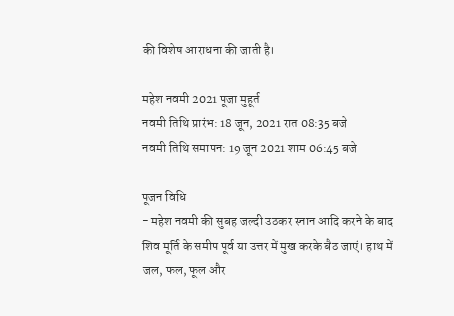की विशेष आराधना की जाती है।

महेश नवमी 2021 पूजा मुहूर्त
नवमी तिथि प्रारंभ: 18 जून, 2021 रात 08:35 बजे
नवमी तिथि समापन: 19 जून 2021 शाम 06:45 बजे

पूजन विधि
- महेश नवमी की सुबह जल्दी उठकर स्नान आदि करने के बाद शिव मूर्ति के समीप पूर्व या उत्तर में मुख करके बैठ जाएं। हाथ में जल, फल, फूल और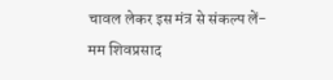चावल लेकर इस मंत्र से संकल्प लें-
मम शिवप्रसाद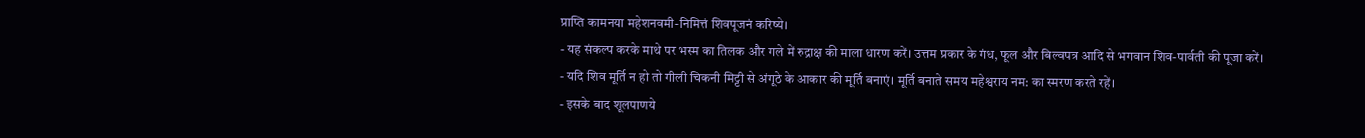प्राप्ति कामनया महेशनवमी-निमित्तं शिवपूजनं करिष्ये।
- यह संकल्प करके माथे पर भस्म का तिलक और गले में रुद्राक्ष की माला धारण करें। उत्तम प्रकार के गंध, फूल और बिल्वपत्र आदि से भगवान शिव-पार्वती की पूजा करें।
- यदि शिव मूर्ति न हो तो गीली चिकनी मिट्टी से अंगूठे के आकार की मूर्ति बनाएं। मूर्ति बनाते समय महेश्वराय नम: का स्मरण करते रहें।
- इसके बाद शूलपाणये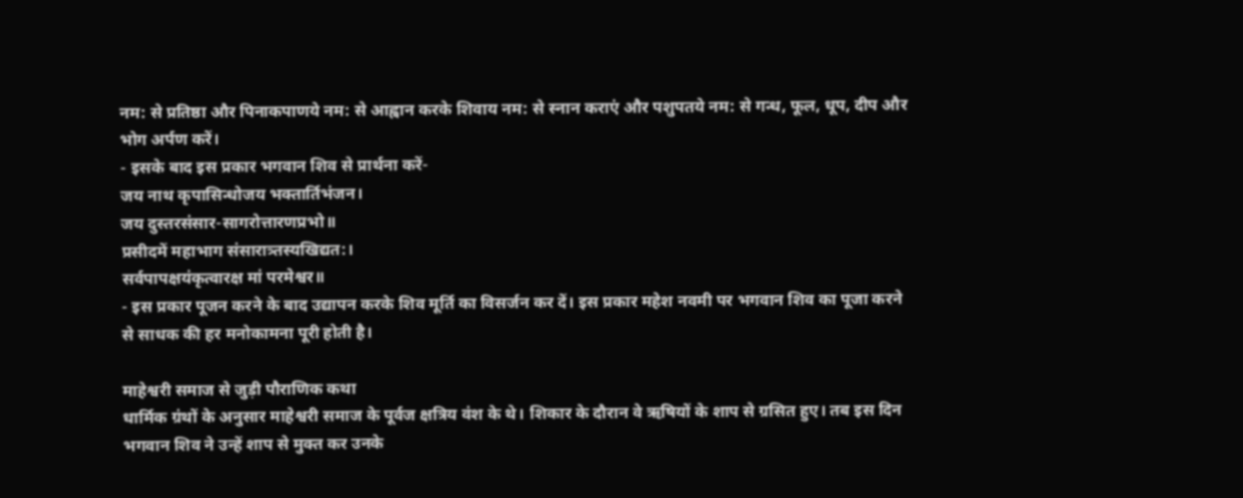नम: से प्रतिष्ठा और पिनाकपाणये नम: से आह्वान करके शिवाय नम: से स्नान कराएं और पशुपतये नम: से गन्ध, फूल, धूप, दीप और भोग अर्पण करें।
- इसके बाद इस प्रकार भगवान शिव से प्रार्थना करें-
जय नाथ कृपासिन्धोजय भक्तार्तिभंजन।
जय दुस्तरसंसार-सागरोत्तारणप्रभो॥
प्रसीदमें महाभाग संसारात्र्तस्यखिद्यत:।
सर्वपापक्षयंकृत्वारक्ष मां परमेश्वर॥
- इस प्रकार पूजन करने के बाद उद्यापन करके शिव मूर्ति का विसर्जन कर दें। इस प्रकार महेश नवमी पर भगवान शिव का पूजा करने से साधक की हर मनोकामना पूरी होती है।

माहेश्वरी समाज से जुड़ी पौराणिक कथा
धार्मिक ग्रंथों के अनुसार माहेश्वरी समाज के पूर्वज क्षत्रिय वंश के थे। शिकार के दौरान वे ऋषियों के शाप से ग्रसित हुए। तब इस दिन भगवान शिव ने उन्हें शाप से मुक्त कर उनके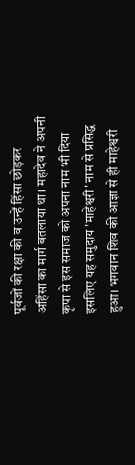पूर्वजों की रक्षा की व उन्हें हिंसा छोड़कर अहिंसा का मार्ग बतलाया था। महादेव ने अपनी कृपा से इस समाज को अपना नाम भी दिया इसलिए यह समुदाय 'माहेश्वरी' नाम से प्रसिद्ध हुआ। भगवान शिव की आज्ञा से ही माहेश्वरी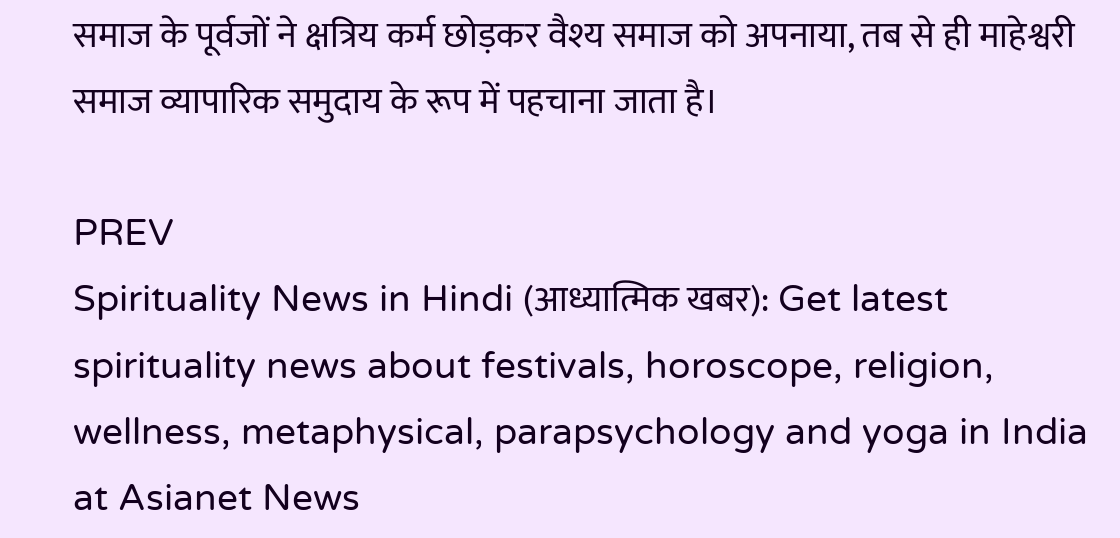समाज के पूर्वजों ने क्षत्रिय कर्म छोड़कर वैश्य समाज को अपनाया, तब से ही माहेश्वरी समाज व्यापारिक समुदाय के रूप में पहचाना जाता है।

PREV
Spirituality News in Hindi (आध्यात्मिक खबर): Get latest spirituality news about festivals, horoscope, religion, wellness, metaphysical, parapsychology and yoga in India at Asianet News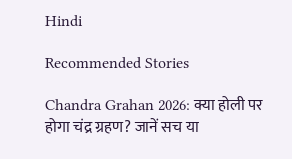Hindi

Recommended Stories

Chandra Grahan 2026: क्या होली पर होगा चंद्र ग्रहण? जानें सच या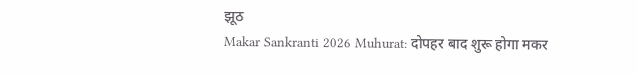झूठ
Makar Sankranti 2026 Muhurat: दोपहर बाद शुरू होगा मकर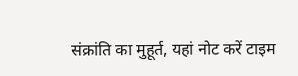संक्रांति का मुहूर्त, यहां नोट करें टाइम